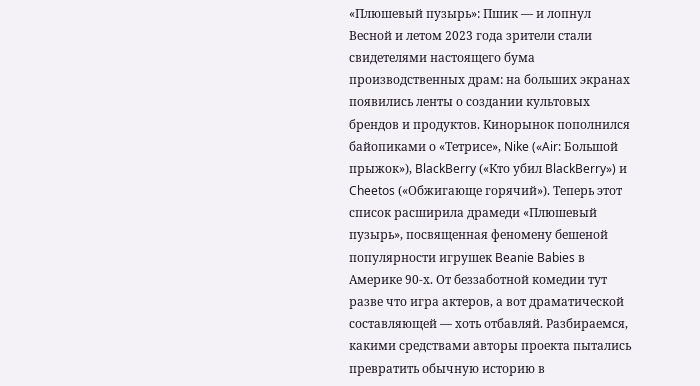«Плюшевый пузырь»: Пшик — и лопнул
Весной и летом 2023 года зрители стали свидетелями настоящего бума производственных драм: на больших экранах появились ленты о создании культовых брендов и продуктов. Кинорынок пополнился байопиками о «Тетрисе», Nike («Air: Большой прыжок»), BlackBerry («Кто убил BlackBerry») и Cheetos («Обжигающе горячий»). Теперь этот список расширила драмеди «Плюшевый пузырь», посвященная феномену бешеной популярности игрушек Beanie Babies в Америке 90-х. От беззаботной комедии тут разве что игра актеров, а вот драматической составляющей — хоть отбавляй. Разбираемся, какими средствами авторы проекта пытались превратить обычную историю в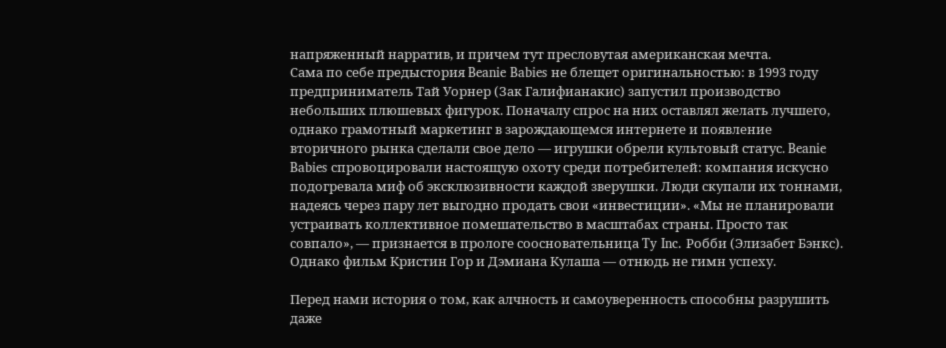напряженный нарратив, и причем тут пресловутая американская мечта.
Сама по себе предыстория Beanie Babies не блещет оригинальностью: в 1993 году предприниматель Тай Уорнер (Зак Галифианакис) запустил производство небольших плюшевых фигурок. Поначалу спрос на них оставлял желать лучшего, однако грамотный маркетинг в зарождающемся интернете и появление вторичного рынка сделали свое дело — игрушки обрели культовый статус. Beanie Babies спровоцировали настоящую охоту среди потребителей: компания искусно подогревала миф об эксклюзивности каждой зверушки. Люди скупали их тоннами, надеясь через пару лет выгодно продать свои «инвестиции». «Мы не планировали устраивать коллективное помешательство в масштабах страны. Просто так совпало», — признается в прологе соосновательница Ty Inc. Робби (Элизабет Бэнкс). Однако фильм Кристин Гор и Дэмиана Кулаша — отнюдь не гимн успеху.

Перед нами история о том, как алчность и самоуверенность способны разрушить даже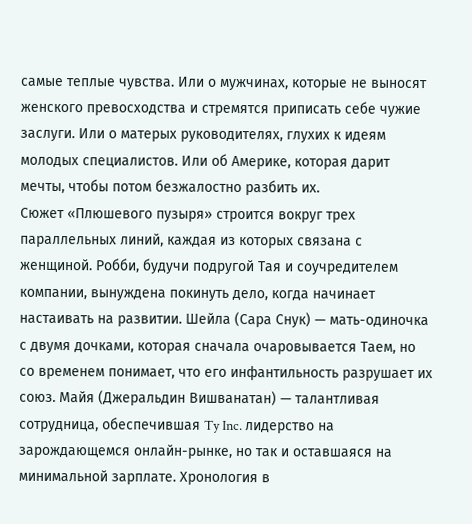самые теплые чувства. Или о мужчинах, которые не выносят женского превосходства и стремятся приписать себе чужие заслуги. Или о матерых руководителях, глухих к идеям молодых специалистов. Или об Америке, которая дарит мечты, чтобы потом безжалостно разбить их.
Сюжет «Плюшевого пузыря» строится вокруг трех параллельных линий, каждая из которых связана с женщиной. Робби, будучи подругой Тая и соучредителем компании, вынуждена покинуть дело, когда начинает настаивать на развитии. Шейла (Сара Снук) — мать-одиночка с двумя дочками, которая сначала очаровывается Таем, но со временем понимает, что его инфантильность разрушает их союз. Майя (Джеральдин Вишванатан) — талантливая сотрудница, обеспечившая Ty Inc. лидерство на зарождающемся онлайн-рынке, но так и оставшаяся на минимальной зарплате. Хронология в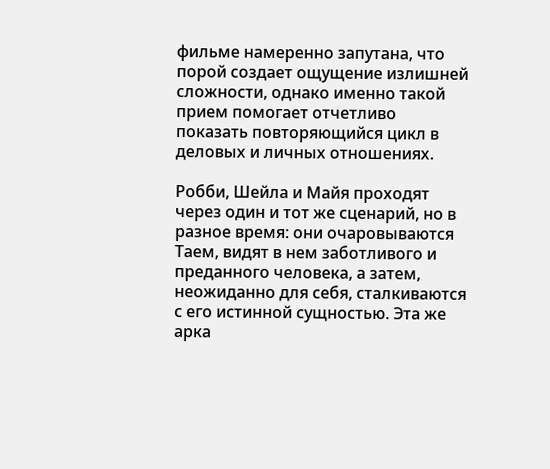фильме намеренно запутана, что порой создает ощущение излишней сложности, однако именно такой прием помогает отчетливо показать повторяющийся цикл в деловых и личных отношениях.

Робби, Шейла и Майя проходят через один и тот же сценарий, но в разное время: они очаровываются Таем, видят в нем заботливого и преданного человека, а затем, неожиданно для себя, сталкиваются с его истинной сущностью. Эта же арка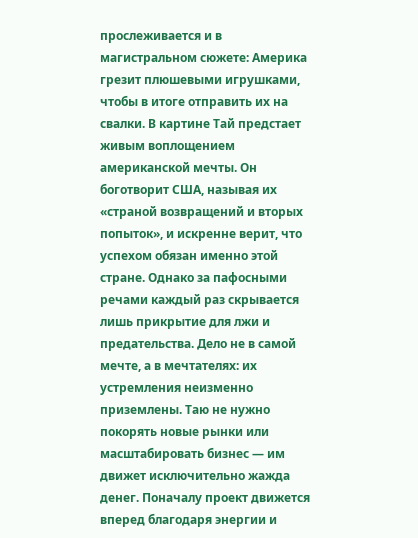прослеживается и в магистральном сюжете: Америка грезит плюшевыми игрушками, чтобы в итоге отправить их на свалки. В картине Тай предстает живым воплощением американской мечты. Он боготворит США, называя их «страной возвращений и вторых попыток», и искренне верит, что успехом обязан именно этой стране. Однако за пафосными речами каждый раз скрывается лишь прикрытие для лжи и предательства. Дело не в самой мечте, а в мечтателях: их устремления неизменно приземлены. Таю не нужно покорять новые рынки или масштабировать бизнес — им движет исключительно жажда денег. Поначалу проект движется вперед благодаря энергии и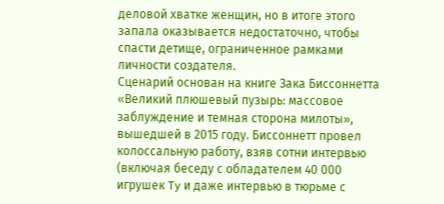деловой хватке женщин, но в итоге этого запала оказывается недостаточно, чтобы спасти детище, ограниченное рамками личности создателя.
Сценарий основан на книге Зака Биссоннетта «Великий плюшевый пузырь: массовое заблуждение и темная сторона милоты», вышедшей в 2015 году. Биссоннетт провел колоссальную работу, взяв сотни интервью (включая беседу с обладателем 40 000 игрушек Ty и даже интервью в тюрьме с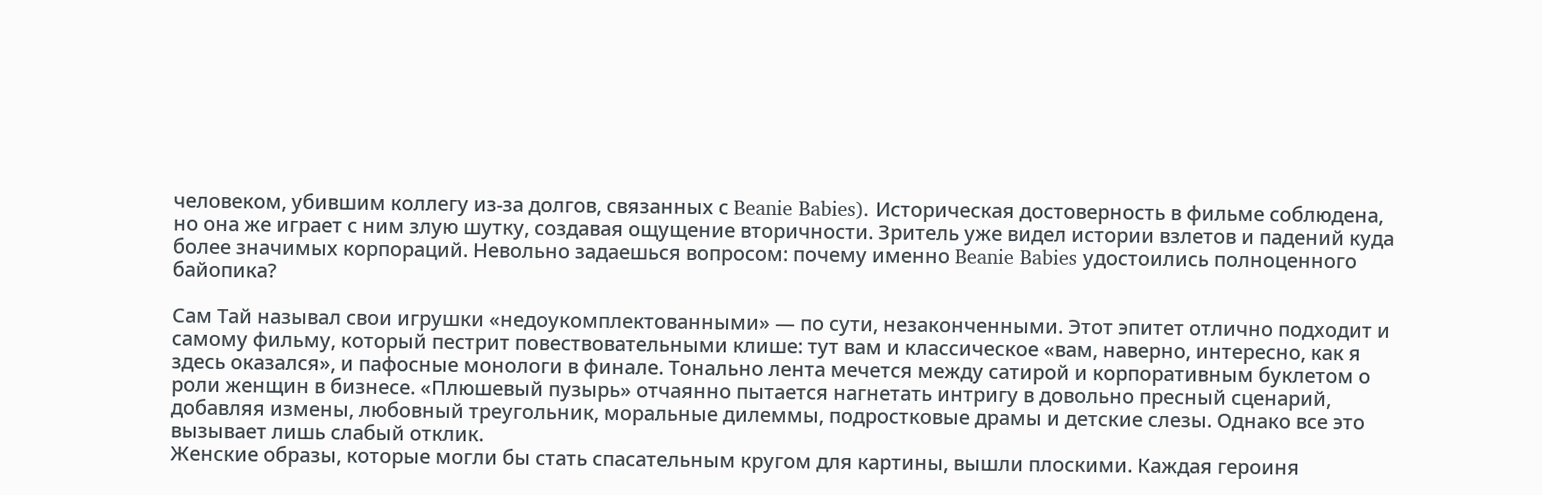человеком, убившим коллегу из-за долгов, связанных с Beanie Babies). Историческая достоверность в фильме соблюдена, но она же играет с ним злую шутку, создавая ощущение вторичности. Зритель уже видел истории взлетов и падений куда более значимых корпораций. Невольно задаешься вопросом: почему именно Beanie Babies удостоились полноценного байопика?

Сам Тай называл свои игрушки «недоукомплектованными» — по сути, незаконченными. Этот эпитет отлично подходит и самому фильму, который пестрит повествовательными клише: тут вам и классическое «вам, наверно, интересно, как я здесь оказался», и пафосные монологи в финале. Тонально лента мечется между сатирой и корпоративным буклетом о роли женщин в бизнесе. «Плюшевый пузырь» отчаянно пытается нагнетать интригу в довольно пресный сценарий, добавляя измены, любовный треугольник, моральные дилеммы, подростковые драмы и детские слезы. Однако все это вызывает лишь слабый отклик.
Женские образы, которые могли бы стать спасательным кругом для картины, вышли плоскими. Каждая героиня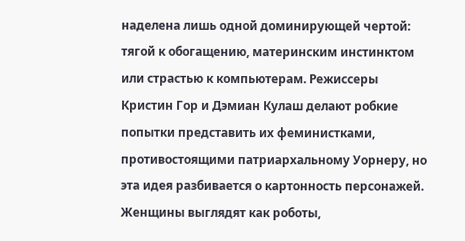наделена лишь одной доминирующей чертой: тягой к обогащению, материнским инстинктом или страстью к компьютерам. Режиссеры Кристин Гор и Дэмиан Кулаш делают робкие попытки представить их феминистками, противостоящими патриархальному Уорнеру, но эта идея разбивается о картонность персонажей. Женщины выглядят как роботы,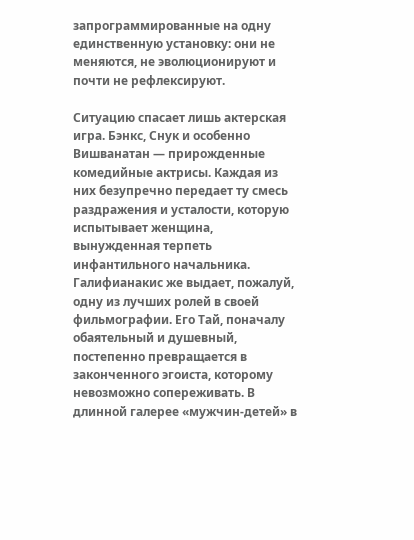запрограммированные на одну единственную установку: они не меняются, не эволюционируют и почти не рефлексируют.

Ситуацию спасает лишь актерская игра. Бэнкс, Снук и особенно Вишванатан — прирожденные комедийные актрисы. Каждая из них безупречно передает ту смесь раздражения и усталости, которую испытывает женщина, вынужденная терпеть инфантильного начальника. Галифианакис же выдает, пожалуй, одну из лучших ролей в своей фильмографии. Его Тай, поначалу обаятельный и душевный, постепенно превращается в законченного эгоиста, которому невозможно сопереживать. В длинной галерее «мужчин-детей» в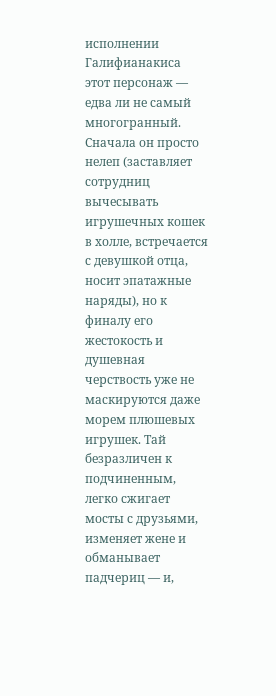исполнении Галифианакиса этот персонаж — едва ли не самый многогранный. Сначала он просто нелеп (заставляет сотрудниц вычесывать игрушечных кошек в холле, встречается с девушкой отца, носит эпатажные наряды), но к финалу его жестокость и душевная черствость уже не маскируются даже морем плюшевых игрушек. Тай безразличен к подчиненным, легко сжигает мосты с друзьями, изменяет жене и обманывает падчериц — и,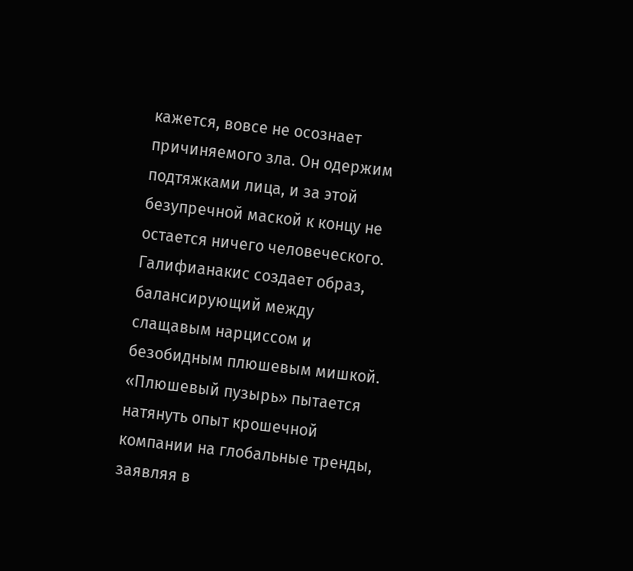кажется, вовсе не осознает причиняемого зла. Он одержим подтяжками лица, и за этой безупречной маской к концу не остается ничего человеческого. Галифианакис создает образ, балансирующий между слащавым нарциссом и безобидным плюшевым мишкой.
«Плюшевый пузырь» пытается натянуть опыт крошечной компании на глобальные тренды, заявляя в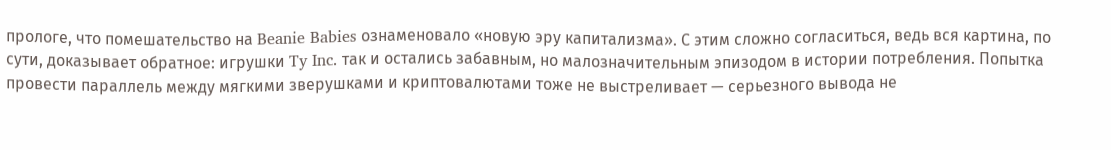прологе, что помешательство на Beanie Babies ознаменовало «новую эру капитализма». С этим сложно согласиться, ведь вся картина, по сути, доказывает обратное: игрушки Ty Inc. так и остались забавным, но малозначительным эпизодом в истории потребления. Попытка провести параллель между мягкими зверушками и криптовалютами тоже не выстреливает — серьезного вывода не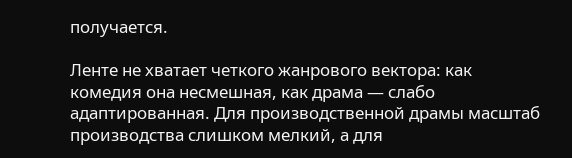получается.

Ленте не хватает четкого жанрового вектора: как комедия она несмешная, как драма — слабо адаптированная. Для производственной драмы масштаб производства слишком мелкий, а для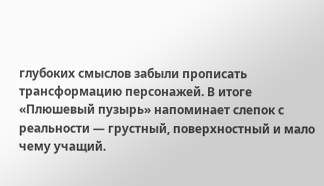глубоких смыслов забыли прописать трансформацию персонажей. В итоге «Плюшевый пузырь» напоминает слепок с реальности — грустный, поверхностный и мало чему учащий.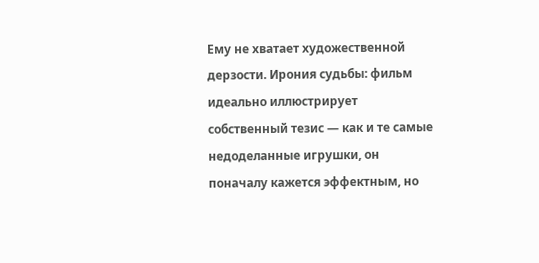Ему не хватает художественной дерзости. Ирония судьбы: фильм идеально иллюстрирует собственный тезис — как и те самые недоделанные игрушки, он поначалу кажется эффектным, но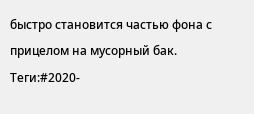быстро становится частью фона с прицелом на мусорный бак.
Теги:#2020-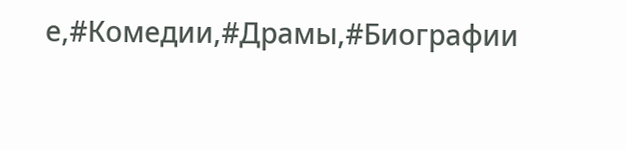е,#Комедии,#Драмы,#Биографии